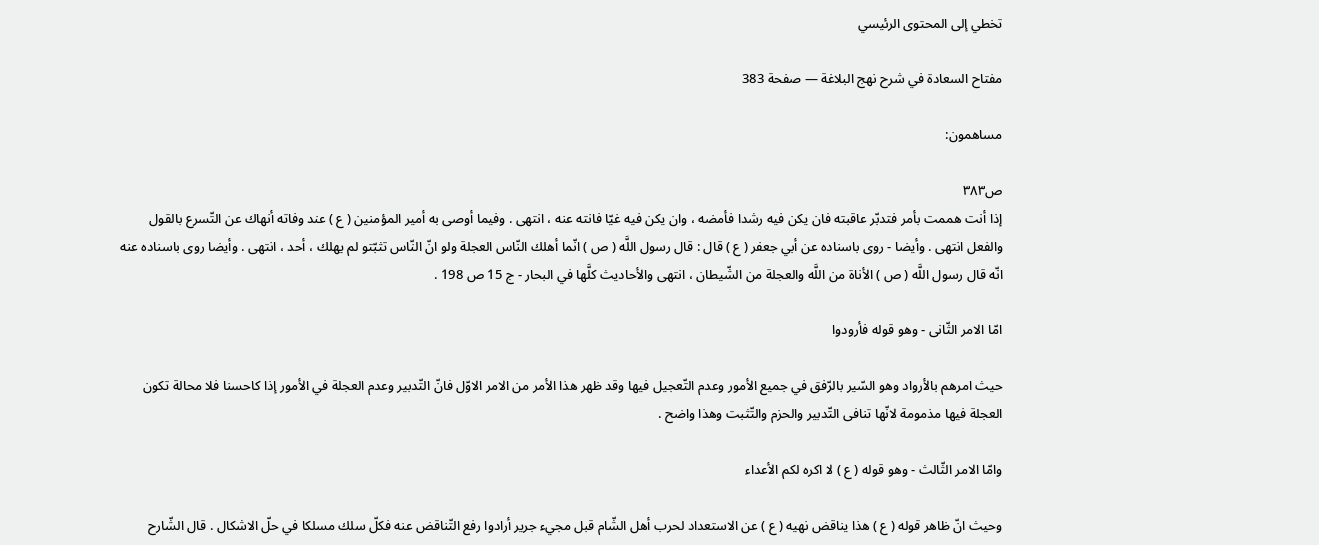تخطي إلى المحتوى الرئيسي

مفتاح السعادة في شرح نهج البلاغة — صفحة 383

مساهمون:

ص٣٨٣
إذا أنت هممت بأمر فتدبّر عاقبته فان يكن فيه رشدا فأمضه ، وان يكن فيه غيّا فانته عنه ، انتهى . وفيما أوصى به أمير المؤمنين ( ع ) عند وفاته أنهاك عن التّسرع بالقول والفعل انتهى . وأيضا - روى باسناده عن أبي جعفر ( ع ) قال : قال رسول اللَّه ( ص ) انّما أهلك النّاس العجلة ولو انّ النّاس تثبّتو لم يهلك ، أحد ، انتهى . وأيضا روى باسناده عنه انّه قال رسول اللَّه ( ص ) الأناة من اللَّه والعجلة من الشّيطان ، انتهى والأحاديث كلَّها في البحار - ج 15 ص 198 .

امّا الامر الثّانى - وهو قوله فأرودوا

حيث امرهم بالأرواد وهو السّير بالرّفق في جميع الأمور وعدم التّعجيل فيها وقد ظهر هذا الأمر من الامر الاوّل فانّ التّدبير وعدم العجلة في الأمور إذا كاحسنا فلا محالة تكون العجلة فيها مذمومة لانّها تنافى التّدبير والحزم والتّثبت وهذا واضح .

وامّا الامر الثّالث - وهو قوله ( ع ) لا اكره لكم الأعداء

وحيث انّ ظاهر قوله ( ع ) هذا يناقض نهيه ( ع ) عن الاستعداد لحرب أهل الشّام قبل مجيء جرير أرادوا رفع التّناقض عنه فكلّ سلك مسلكا في حلّ الاشكال . قال الشّارح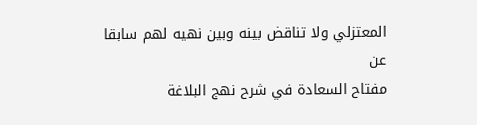المعتزلي ولا تناقض بينه وبين نهيه لهم سابقا عن
مفتاح السعادة في شرح نهج البلاغة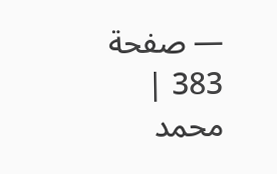— صفحة 383 | محمد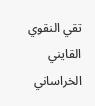تقي النقوي القايني الخراساني